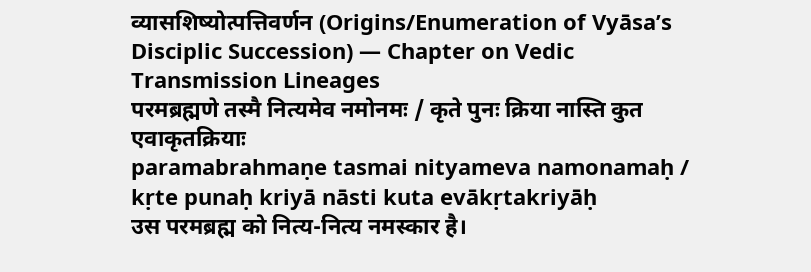व्यासशिष्योत्पत्तिवर्णन (Origins/Enumeration of Vyāsa’s Disciplic Succession) — Chapter on Vedic Transmission Lineages
परमब्रह्मणे तस्मै नित्यमेव नमोनमः / कृते पुनः क्रिया नास्ति कुत एवाकृतक्रियाः
paramabrahmaṇe tasmai nityameva namonamaḥ / kṛte punaḥ kriyā nāsti kuta evākṛtakriyāḥ
उस परमब्रह्म को नित्य-नित्य नमस्कार है।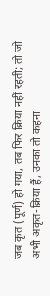जब कृत (पूर्ण) हो गया, तब फिर क्रिया नहीं रहती; तो जो अभी अकृत-क्रिया हैं, उनका तो कहना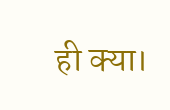ही क्या।